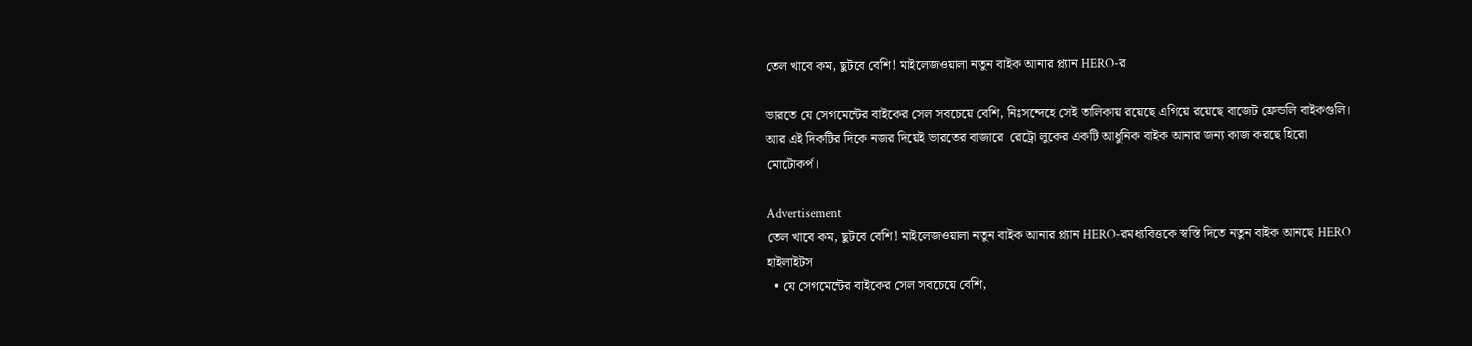তেল খাবে কম, ছুটবে বেশি! মাইলেজওয়ালা নতুন বাইক আনার প্ল্যান HERO-র

ভারতে যে সেগমেন্টের বাইকের সেল সবচেয়ে বেশি, নিঃসন্দেহে সেই তালিকায় রয়েছে এগিয়ে রয়েছে বাজেট ফ্রেন্ডলি বাইকগুলি। আর এই দিকটির দিকে নজর দিয়েই ভারতের বাজারে  রেট্রো লুকের একটি আধুনিক বাইক আনার জন্য কাজ করছে হিরো মোটোকর্প।

Advertisement
তেল খাবে কম, ছুটবে বেশি! মাইলেজওয়ালা নতুন বাইক আনার প্ল্যান HERO-রমধ্যবিত্তকে স্বস্তি দিতে নতুন বাইক আনছে HERO
হাইলাইটস
  • যে সেগমেন্টের বাইকের সেল সবচেয়ে বেশি,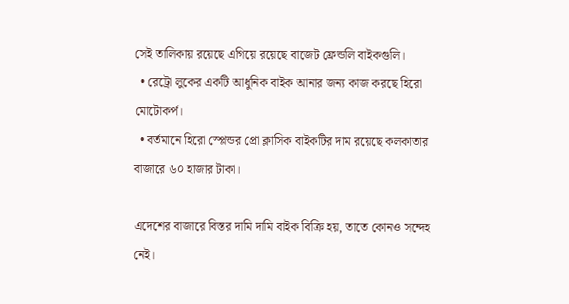সেই তালিকায় রয়েছে এগিয়ে রয়েছে বাজেট ফ্রেন্ডলি বাইকগুলি।
  • রেট্রো লুকের একটি আধুনিক বাইক আনার জন্য কাজ করছে হিরো মোটোকর্প।
  • বর্তমানে হিরো স্প্লেন্ডর প্রো ক্লাসিক বাইকটির দাম রয়েছে কলকাতার বাজারে ৬০ হাজার টাকা।

এদেশের বাজারে বিস্তর দামি দামি বাইক বিক্রি হয়, তাতে কোনও সন্দেহ নেই।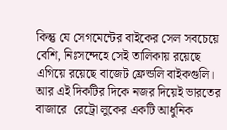কিন্তু যে সেগমেন্টের বাইকের সেল সবচেয়ে বেশি, নিঃসন্দেহে সেই তালিকায় রয়েছে এগিয়ে রয়েছে বাজেট ফ্রেন্ডলি বাইকগুলি। আর এই দিকটির দিকে নজর দিয়েই ভারতের বাজারে  রেট্রো লুকের একটি আধুনিক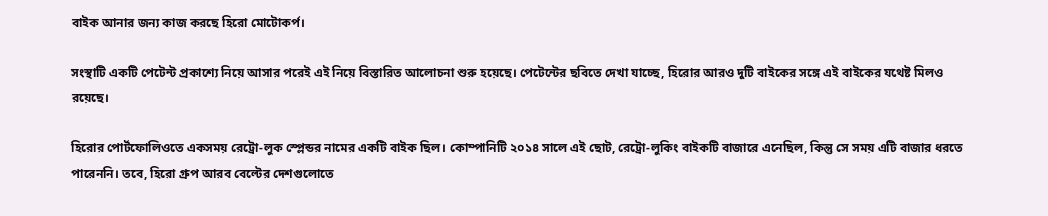বাইক আনার জন্য কাজ করছে হিরো মোটোকর্প।

সংস্থাটি একটি পেটেন্ট প্রকাশ্যে নিয়ে আসার পরেই এই নিয়ে বিস্তারিত আলোচনা শুরু হয়েছে। পেটেন্টের ছবিতে দেখা যাচ্ছে, হিরোর আরও দুটি বাইকের সঙ্গে এই বাইকের যথেষ্ট মিলও রয়েছে।

হিরোর পোর্টফোলিওতে একসময় রেট্রো-লুক স্প্লেন্ডর নামের একটি বাইক ছিল। কোম্পানিটি ২০১৪ সালে এই ছোট, রেট্রো-লুকিং বাইকটি বাজারে এনেছিল, কিন্তু সে সময় এটি বাজার ধরতে পারেননি। তবে, হিরো গ্রুপ আরব বেল্টের দেশগুলোতে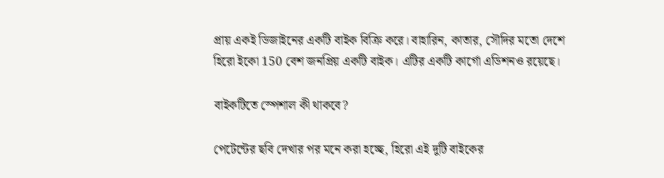প্রায় একই ডিজাইনের একটি বাইক বিক্রি করে। বাহারিন, কাতার, সৌদির মতো দেশে হিরো ইকো 150 বেশ জনপ্রিয় একটি বাইক। এটির একটি কার্গো এডিশনও রয়েছে।

বাইকটিতে স্পেশাল কী থাকবে?

পেটেন্টের ছবি দেখার পর মনে করা হচ্ছে, হিরো এই দুটি বাইকের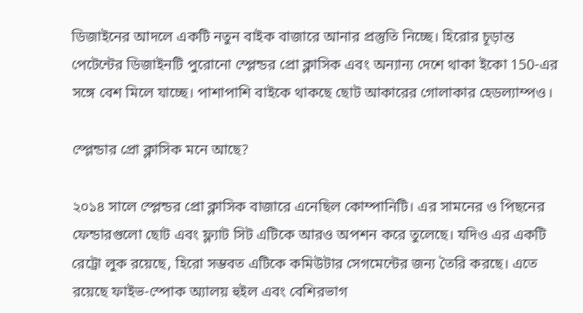ডিজাইনের আদলে একটি নতুন বাইক বাজারে আনার প্রস্তুতি নিচ্ছে। হিরোর চূড়ান্ত পেটেন্টের ডিজাইনটি পুরোনো স্প্লেন্ডর প্রো ক্লাসিক এবং অন্যান্য দেশে থাকা ইকো 150-এর সঙ্গে বেশ মিলে যাচ্ছে। পাশাপাশি বাইকে থাকছে ছোট আকারের গোলাকার হেডল্যাম্পও।

স্প্লেন্ডার প্রো ক্লাসিক মনে আছে?

২০১৪ সালে স্প্লেন্ডর প্রো ক্লাসিক বাজারে এনেছিল কোম্পানিটি। এর সামনের ও পিছনের ফেন্ডারগুলো ছোট এবং ফ্ল্যাট সিট এটিকে আরও অপশন করে তুলেছে। যদিও এর একটি রেট্রো লুক রয়েছে, হিরো সম্ভবত এটিকে কমিউটার সেগমেন্টের জন্য তৈরি করছে। এতে রয়েছে ফাইভ-স্পোক অ্যালয় হুইল এবং বেশিরভাগ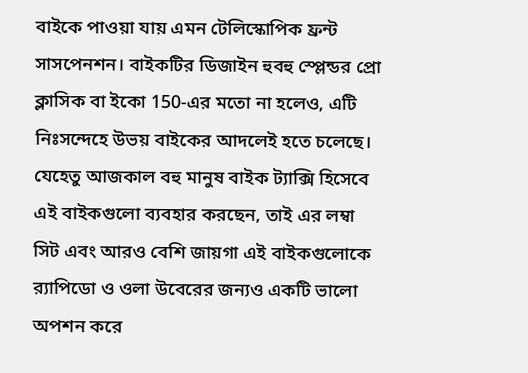বাইকে পাওয়া যায় এমন টেলিস্কোপিক ফ্রন্ট সাসপেনশন। বাইকটির ডিজাইন হুবহু স্প্লেন্ডর প্রো ক্লাসিক বা ইকো 150-এর মতো না হলেও, এটি নিঃসন্দেহে উভয় বাইকের আদলেই হতে চলেছে। যেহেতু আজকাল বহু মানুষ বাইক ট্যাক্সি হিসেবে এই বাইকগুলো ব্যবহার করছেন, তাই এর লম্বা সিট এবং আরও বেশি জায়গা এই বাইকগুলোকে ব়্যাপিডো ও ওলা উবেরের জন্যও একটি ভালো অপশন করে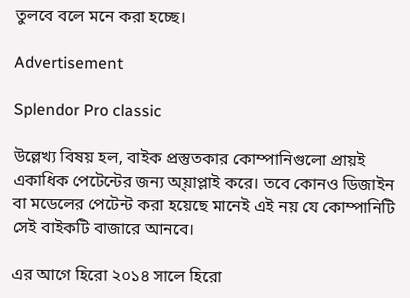তুলবে বলে মনে করা হচ্ছে।

Advertisement

Splendor Pro classic

উল্লেখ্য বিষয় হল, বাইক প্রস্তুতকার কোম্পানিগুলো প্রায়ই একাধিক পেটেন্টের জন্য অ্য়াপ্লাই করে। তবে কোনও ডিজাইন বা মডেলের পেটেন্ট করা হয়েছে মানেই এই নয় যে কোম্পানিটি সেই বাইকটি বাজারে আনবে।

এর আগে হিরো ২০১৪ সালে হিরো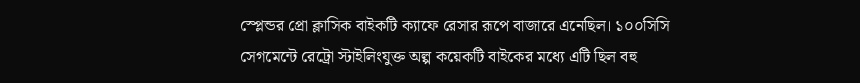স্প্লেন্ডর প্রো ক্লাসিক বাইকটি ক্যাফে রেসার রূপে বাজারে এনেছিল। ১০০সিসি সেগমেন্টে রেট্রো স্টাইলিংযুক্ত অল্প কয়েকটি বাইকের মধ্যে এটি ছিল বহু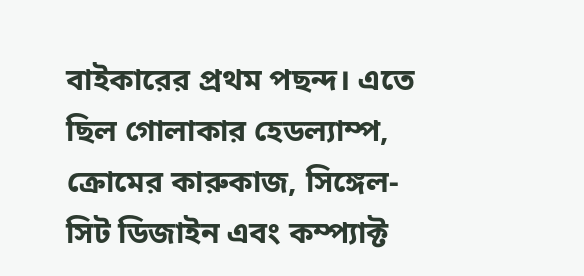বাইকারের প্রথম পছন্দ। এতে ছিল গোলাকার হেডল্যাম্প, ক্রোমের কারুকাজ, সিঙ্গেল-সিট ডিজাইন এবং কম্প্যাক্ট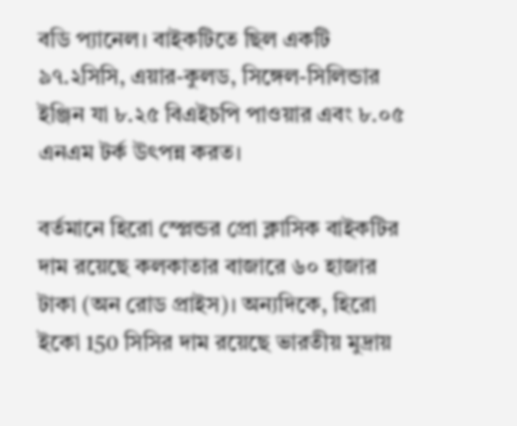বডি প্যানেল। বাইকটিতে ছিল একটি ৯৭.২সিসি, এয়ার-কুলড, সিঙ্গেল-সিলিন্ডার ইঞ্জিন যা ৮.২৫ বিএইচপি পাওয়ার এবং ৮.০৫ এনএম টর্ক উৎপন্ন করত।

বর্তমানে হিরো স্প্লেন্ডর প্রো ক্লাসিক বাইকটির দাম রয়েছে কলকাতার বাজারে ৬০ হাজার টাকা (অন রোড প্রাইস)। অন্যদিকে, হিরো ইকো 150 সিসির দাম রয়েছে ভারতীয় মুদ্রায়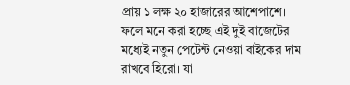প্রায় ১ লক্ষ ২০ হাজারের আশেপাশে। ফলে মনে করা হচ্ছে এই দুই বাজেটের মধ্যেই নতুন পেটেন্ট নেওয়া বাইকের দাম রাখবে হিরো। যা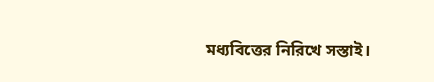মধ্যবিত্তের নিরিখে সস্তাই।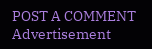POST A COMMENT
Advertisement